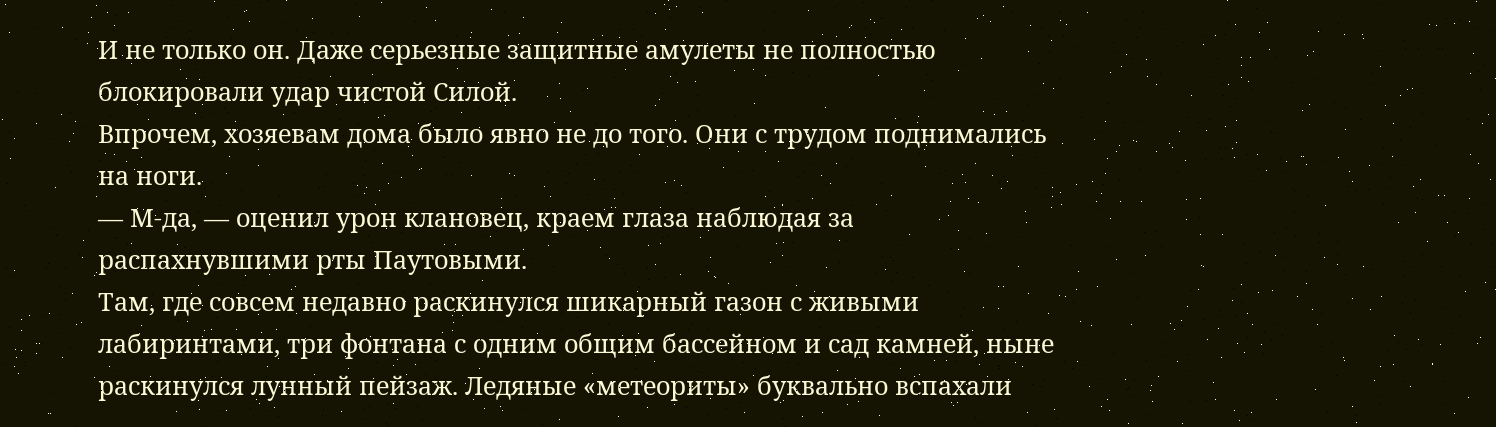И не только он. Даже серьезные защитные амулеты не полностью блокировали удар чистой Силой.
Впрочем, хозяевам дома было явно не до того. Они с трудом поднимались на ноги.
— М-да, — оценил урон клановец, краем глаза наблюдая за распахнувшими рты Паутовыми.
Там, где совсем недавно раскинулся шикарный газон с живыми лабиринтами, три фонтана с одним общим бассейном и сад камней, ныне раскинулся лунный пейзаж. Ледяные «метеориты» буквально вспахали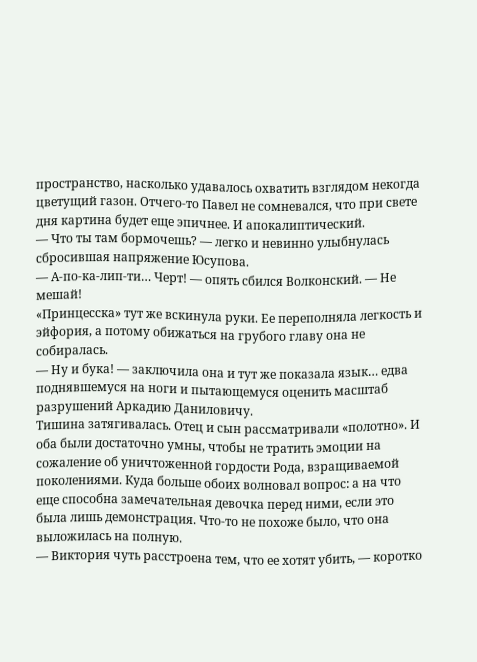пространство, насколько удавалось охватить взглядом некогда цветущий газон. Отчего-то Павел не сомневался, что при свете дня картина будет еще эпичнее. И апокалиптический.
— Что ты там бормочешь? — легко и невинно улыбнулась сбросившая напряжение Юсупова.
— А-по-ка-лип-ти… Черт! — опять сбился Волконский. — Не мешай!
«Принцесска» тут же вскинула руки. Ее переполняла легкость и эйфория, а потому обижаться на грубого главу она не собиралась.
— Ну и бука! — заключила она и тут же показала язык… едва поднявшемуся на ноги и пытающемуся оценить масштаб разрушений Аркадию Даниловичу.
Тишина затягивалась. Отец и сын рассматривали «полотно». И оба были достаточно умны, чтобы не тратить эмоции на сожаление об уничтоженной гордости Рода, взращиваемой поколениями. Куда больше обоих волновал вопрос: а на что еще способна замечательная девочка перед ними, если это была лишь демонстрация. Что-то не похоже было, что она выложилась на полную.
— Виктория чуть расстроена тем, что ее хотят убить, — коротко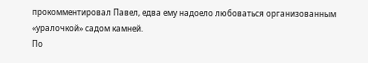прокомментировал Павел, едва ему надоело любоваться организованным «уралочкой» садом камней.
По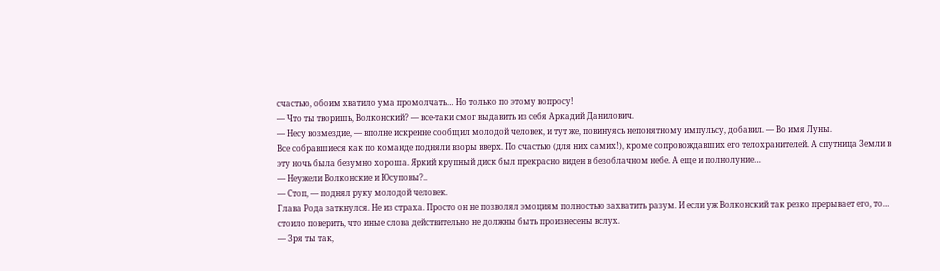счастью, обоим хватило ума промолчать… Но только по этому вопросу!
— Что ты творишь, Волконский? — все-таки смог выдавить из себя Аркадий Данилович.
— Несу возмездие, — вполне искренне сообщил молодой человек, и тут же, повинуясь непонятному импульсу, добавил. — Во имя Луны.
Все собравшиеся как по команде подняли взоры вверх. По счастью (для них самих!), кроме сопровождавших его телохранителей. А спутница Земли в эту ночь была безумно хороша. Яркий крупный диск был прекрасно виден в безоблачном небе. А еще и полнолуние…
— Неужели Волконские и Юсуповы?..
— Стоп, — поднял руку молодой человек.
Глава Рода заткнулся. Не из страха. Просто он не позволял эмоциям полностью захватить разум. И если уж Волконский так резко прерывает его, то… стоило поверить, что иные слова действительно не должны быть произнесены вслух.
— Зря ты так,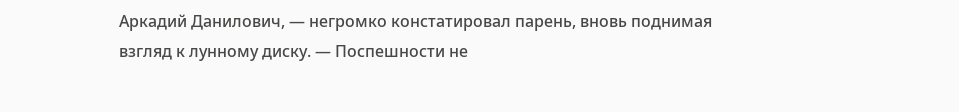Аркадий Данилович, — негромко констатировал парень, вновь поднимая взгляд к лунному диску. — Поспешности не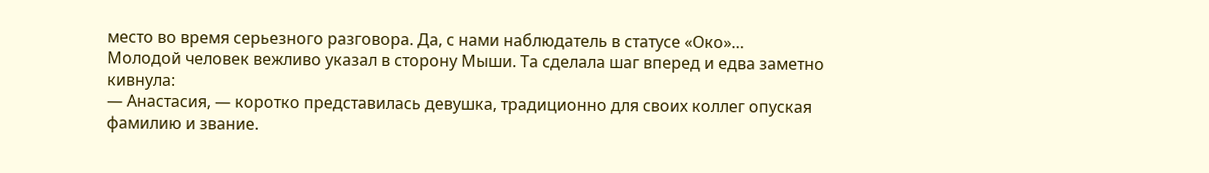место во время серьезного разговора. Да, с нами наблюдатель в статусе «Око»…
Молодой человек вежливо указал в сторону Мыши. Та сделала шаг вперед и едва заметно кивнула:
— Анастасия, — коротко представилась девушка, традиционно для своих коллег опуская фамилию и звание.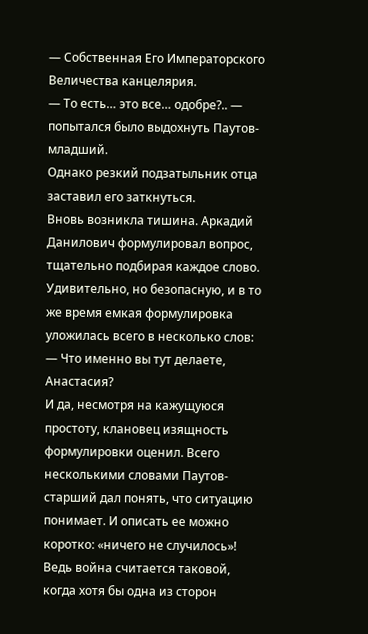— Собственная Его Императорского Величества канцелярия.
— То есть… это все… одобре?.. — попытался было выдохнуть Паутов-младший.
Однако резкий подзатыльник отца заставил его заткнуться.
Вновь возникла тишина. Аркадий Данилович формулировал вопрос, тщательно подбирая каждое слово. Удивительно, но безопасную, и в то же время емкая формулировка уложилась всего в несколько слов:
— Что именно вы тут делаете, Анастасия?
И да, несмотря на кажущуюся простоту, клановец изящность формулировки оценил. Всего несколькими словами Паутов-старший дал понять, что ситуацию понимает. И описать ее можно коротко: «ничего не случилось»! Ведь война считается таковой, когда хотя бы одна из сторон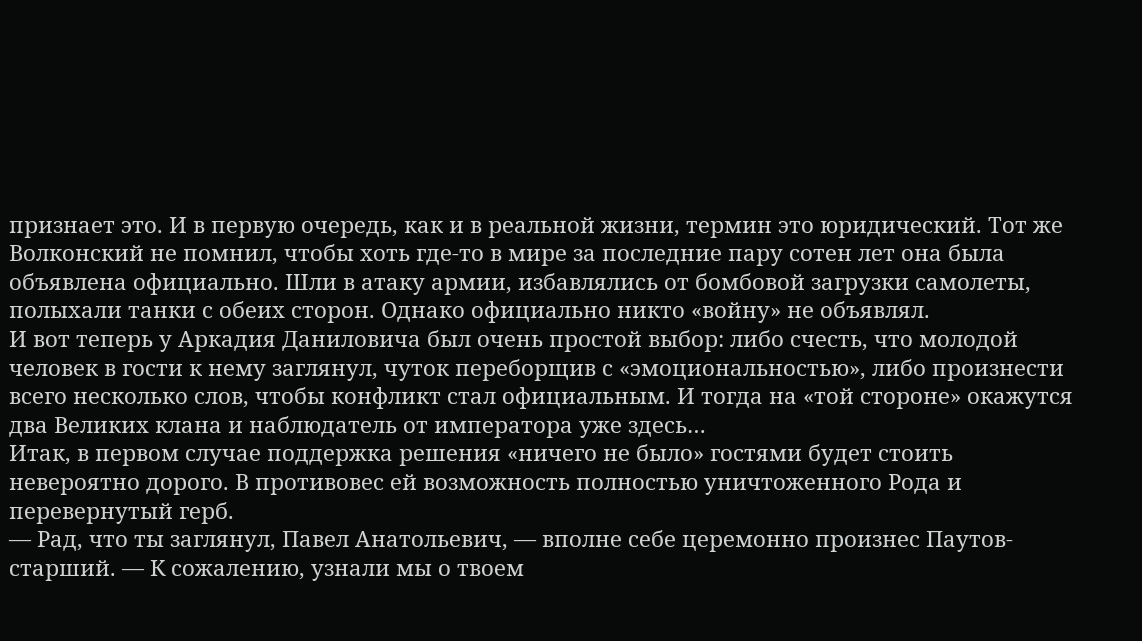признает это. И в первую очередь, как и в реальной жизни, термин это юридический. Тот же Волконский не помнил, чтобы хоть где-то в мире за последние пару сотен лет она была объявлена официально. Шли в атаку армии, избавлялись от бомбовой загрузки самолеты, полыхали танки с обеих сторон. Однако официально никто «войну» не объявлял.
И вот теперь у Аркадия Даниловича был очень простой выбор: либо счесть, что молодой человек в гости к нему заглянул, чуток переборщив с «эмоциональностью», либо произнести всего несколько слов, чтобы конфликт стал официальным. И тогда на «той стороне» окажутся два Великих клана и наблюдатель от императора уже здесь…
Итак, в первом случае поддержка решения «ничего не было» гостями будет стоить невероятно дорого. В противовес ей возможность полностью уничтоженного Рода и перевернутый герб.
— Рад, что ты заглянул, Павел Анатольевич, — вполне себе церемонно произнес Паутов-старший. — К сожалению, узнали мы о твоем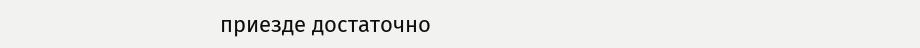приезде достаточно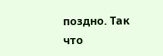поздно. Так что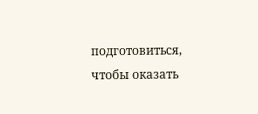подготовиться, чтобы оказать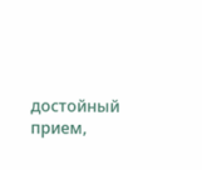достойный прием,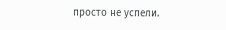просто не успели.